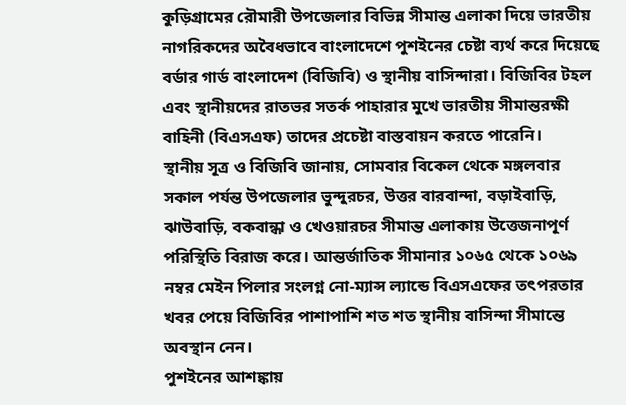কুড়িগ্রামের রৌমারী উপজেলার বিভিন্ন সীমান্ত এলাকা দিয়ে ভারতীয় নাগরিকদের অবৈধভাবে বাংলাদেশে পুশইনের চেষ্টা ব্যর্থ করে দিয়েছে বর্ডার গার্ড বাংলাদেশ (বিজিবি) ও স্থানীয় বাসিন্দারা। বিজিবির টহল এবং স্থানীয়দের রাতভর সতর্ক পাহারার মুখে ভারতীয় সীমান্তরক্ষী বাহিনী (বিএসএফ) তাদের প্রচেষ্টা বাস্তবায়ন করতে পারেনি।
স্থানীয় সূত্র ও বিজিবি জানায়, সোমবার বিকেল থেকে মঙ্গলবার সকাল পর্যন্ত উপজেলার ভুন্দুরচর, উত্তর বারবান্দা, বড়াইবাড়ি, ঝাউবাড়ি, বকবান্ধা ও খেওয়ারচর সীমান্ত এলাকায় উত্তেজনাপূর্ণ পরিস্থিতি বিরাজ করে। আন্তর্জাতিক সীমানার ১০৬৫ থেকে ১০৬৯ নম্বর মেইন পিলার সংলগ্ন নো-ম্যান্স ল্যান্ডে বিএসএফের তৎপরতার খবর পেয়ে বিজিবির পাশাপাশি শত শত স্থানীয় বাসিন্দা সীমান্তে অবস্থান নেন।
পুশইনের আশঙ্কায়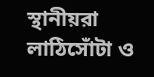স্থানীয়রা লাঠিসোঁটা ও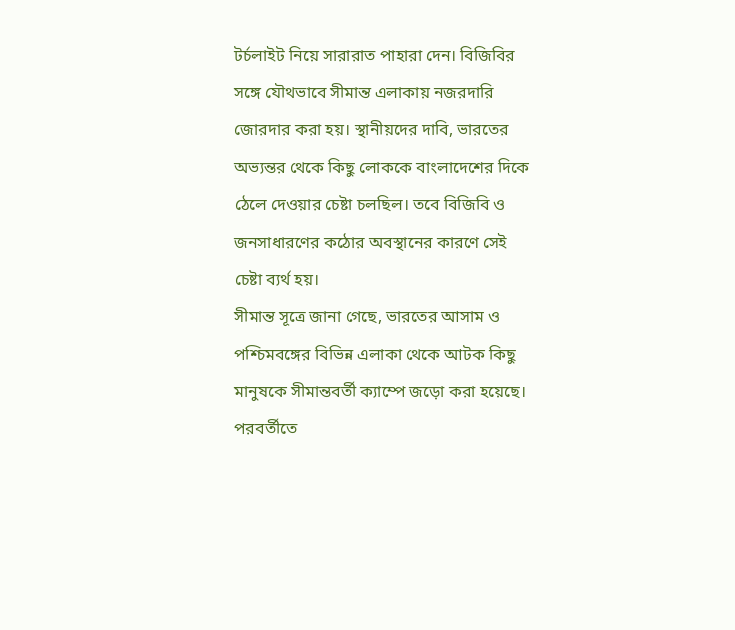টর্চলাইট নিয়ে সারারাত পাহারা দেন। বিজিবির সঙ্গে যৌথভাবে সীমান্ত এলাকায় নজরদারি জোরদার করা হয়। স্থানীয়দের দাবি, ভারতের অভ্যন্তর থেকে কিছু লোককে বাংলাদেশের দিকে ঠেলে দেওয়ার চেষ্টা চলছিল। তবে বিজিবি ও জনসাধারণের কঠোর অবস্থানের কারণে সেই চেষ্টা ব্যর্থ হয়।
সীমান্ত সূত্রে জানা গেছে, ভারতের আসাম ও পশ্চিমবঙ্গের বিভিন্ন এলাকা থেকে আটক কিছু মানুষকে সীমান্তবর্তী ক্যাম্পে জড়ো করা হয়েছে। পরবর্তীতে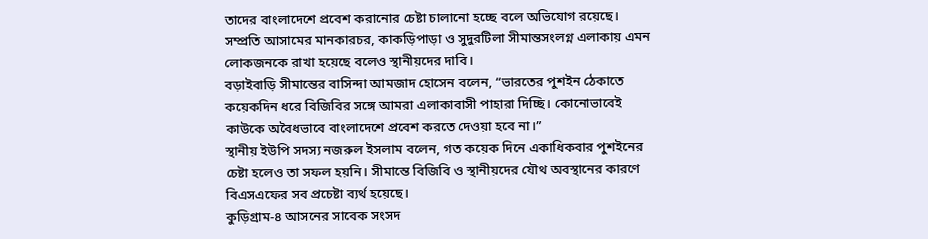তাদের বাংলাদেশে প্রবেশ করানোর চেষ্টা চালানো হচ্ছে বলে অভিযোগ রয়েছে। সম্প্রতি আসামের মানকারচর, কাকড়িপাড়া ও সুদুরটিলা সীমান্তসংলগ্ন এলাকায় এমন লোকজনকে রাখা হয়েছে বলেও স্থানীয়দের দাবি।
বড়াইবাড়ি সীমান্তের বাসিন্দা আমজাদ হোসেন বলেন, “ভারতের পুশইন ঠেকাতে কয়েকদিন ধরে বিজিবির সঙ্গে আমরা এলাকাবাসী পাহারা দিচ্ছি। কোনোভাবেই কাউকে অবৈধভাবে বাংলাদেশে প্রবেশ করতে দেওয়া হবে না।”
স্থানীয় ইউপি সদস্য নজরুল ইসলাম বলেন, গত কয়েক দিনে একাধিকবার পুশইনের চেষ্টা হলেও তা সফল হয়নি। সীমান্তে বিজিবি ও স্থানীয়দের যৌথ অবস্থানের কারণে বিএসএফের সব প্রচেষ্টা ব্যর্থ হয়েছে।
কুড়িগ্রাম-৪ আসনের সাবেক সংসদ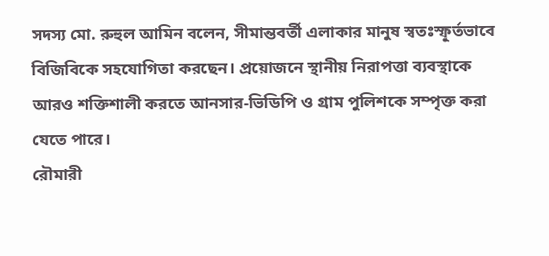সদস্য মো. রুহুল আমিন বলেন, সীমান্তবর্তী এলাকার মানুষ স্বতঃস্ফূর্তভাবে বিজিবিকে সহযোগিতা করছেন। প্রয়োজনে স্থানীয় নিরাপত্তা ব্যবস্থাকে আরও শক্তিশালী করতে আনসার-ভিডিপি ও গ্রাম পুলিশকে সম্পৃক্ত করা যেতে পারে।
রৌমারী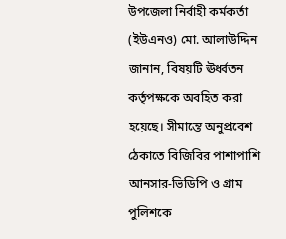উপজেলা নির্বাহী কর্মকর্তা (ইউএনও) মো. আলাউদ্দিন জানান, বিষয়টি ঊর্ধ্বতন কর্তৃপক্ষকে অবহিত করা হয়েছে। সীমান্তে অনুপ্রবেশ ঠেকাতে বিজিবির পাশাপাশি আনসার-ভিডিপি ও গ্রাম পুলিশকে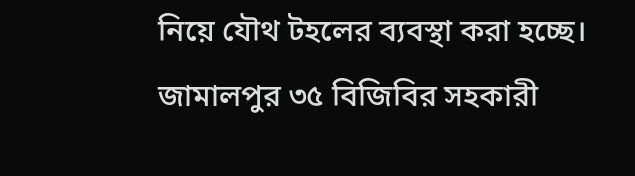নিয়ে যৌথ টহলের ব্যবস্থা করা হচ্ছে।
জামালপুর ৩৫ বিজিবির সহকারী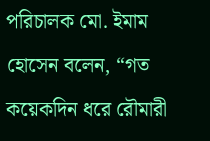পরিচালক মো. ইমাম হোসেন বলেন, “গত কয়েকদিন ধরে রৌমারী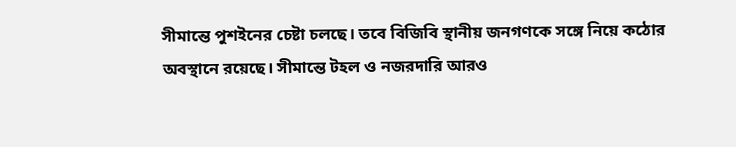সীমান্তে পুশইনের চেষ্টা চলছে। তবে বিজিবি স্থানীয় জনগণকে সঙ্গে নিয়ে কঠোর অবস্থানে রয়েছে। সীমান্তে টহল ও নজরদারি আরও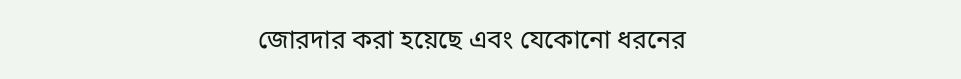জোরদার করা হয়েছে এবং যেকোনো ধরনের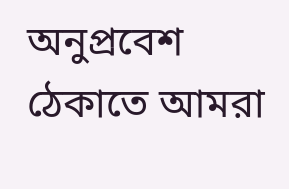অনুপ্রবেশ ঠেকাতে আমরা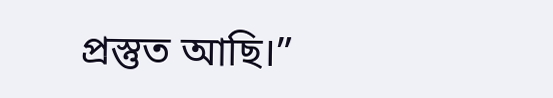প্রস্তুত আছি।”